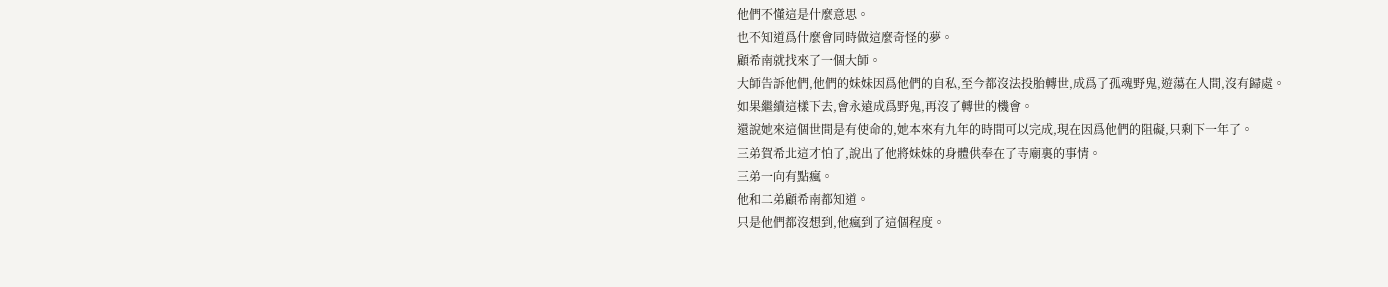他們不懂這是什麼意思。
也不知道爲什麼會同時做這麼奇怪的夢。
顧希南就找來了一個大師。
大師告訴他們,他們的妹妹因爲他們的自私,至今都沒法投胎轉世,成爲了孤魂野鬼,遊蕩在人間,沒有歸處。
如果繼續這樣下去,會永遠成爲野鬼,再沒了轉世的機會。
還說她來這個世間是有使命的,她本來有九年的時間可以完成,現在因爲他們的阻礙,只剩下一年了。
三弟賀希北這才怕了,說出了他將妹妹的身體供奉在了寺廟裏的事情。
三弟一向有點瘋。
他和二弟顧希南都知道。
只是他們都沒想到,他瘋到了這個程度。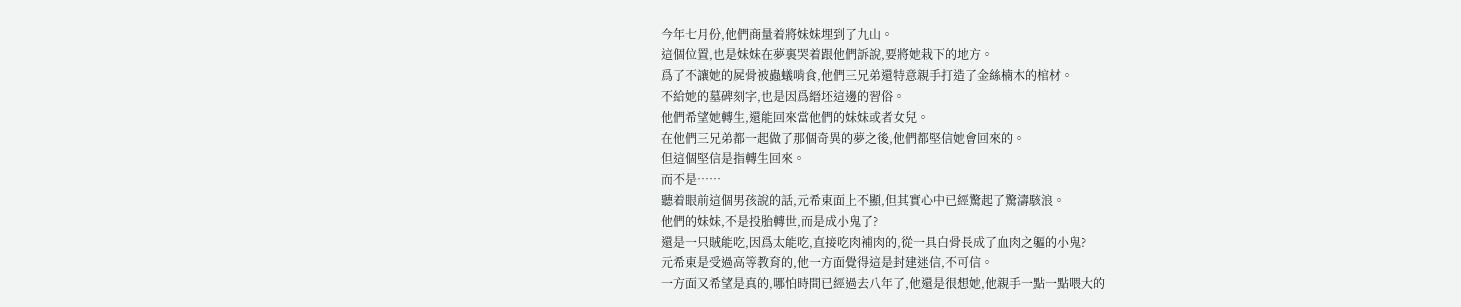今年七月份,他們商量着將妹妹埋到了九山。
這個位置,也是妹妹在夢裏哭着跟他們訴說,要將她栽下的地方。
爲了不讓她的屍骨被蟲蟻啃食,他們三兄弟還特意親手打造了金絲楠木的棺材。
不給她的墓碑刻字,也是因爲縉坯這邊的習俗。
他們希望她轉生,還能回來當他們的妹妹或者女兒。
在他們三兄弟都一起做了那個奇異的夢之後,他們都堅信她會回來的。
但這個堅信是指轉生回來。
而不是……
聽着眼前這個男孩說的話,元希東面上不顯,但其實心中已經驚起了驚濤駭浪。
他們的妹妹,不是投胎轉世,而是成小鬼了?
還是一只賊能吃,因爲太能吃,直接吃肉補肉的,從一具白骨長成了血肉之軀的小鬼?
元希東是受過高等教育的,他一方面覺得這是封建迷信,不可信。
一方面又希望是真的,哪怕時間已經過去八年了,他還是很想她,他親手一點一點喂大的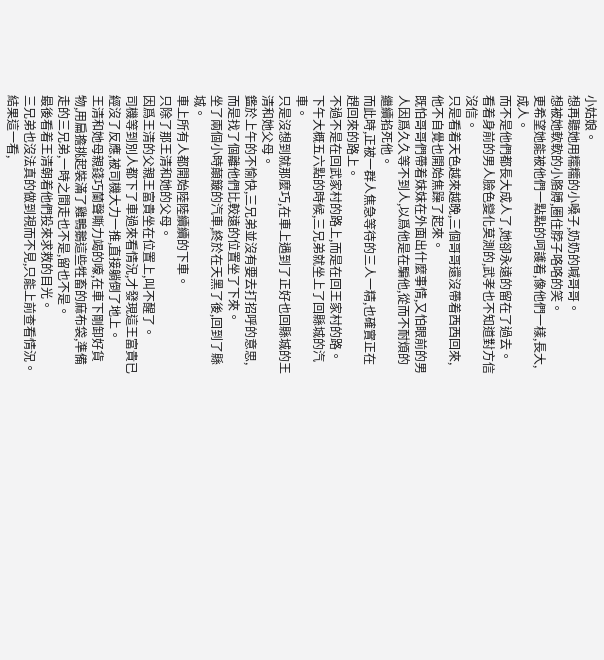小姑娘。
想再聽她用糯糯的小嗓子,奶奶的喊哥哥。
想被她軟軟的小胳膊,圈住脖子咯咯的笑。
更希望她能被他們一點點的呵護着,像他們一樣,長大,成人。
而不是他們都長大成人了,她卻永遠的留在了過去。
看着身前的男人臉色變化莫測的,武孝也不知道對方信沒信。
只是看着天色越來越晚,三個哥哥還沒帶着西西回來,他不自覺也開始焦躁了起來。
既怕哥哥們帶着妹妹在外面出什麼事情,又怕眼前的男人因爲久久等不到人,以爲他是在騙他,從而不耐煩的繼續掐死他。
而此時,正被一群人焦急等待的三人一精,也確實正在趕回來的路上。
不過不是在回武家村的路上,而是在回王家村的路。
下午大概五六點的時候,三兄弟就坐上了回縣城的汽車。
只是沒想到就那麼巧,在車上遇到了正好也回縣城的王清和她父母。
鑑於上午的不愉快,三兄弟並沒有要去打招呼的意思,而是找了個離他們比較遠的位置坐了下來。
坐了兩個小時顛簸的汽車,終於在天黑了後,回到了縣城。
車上所有人都開始陸陸續續的下車。
只除了那王清和她的父母。
因爲王清的父親王富貴坐在位置上,叫不醒了。
司機等到別人都下了車過來看情況,才發現這王富貴已經沒了反應,被司機大力一推,直接躺倒了地上。
王清和她母親錢巧蘭聲嘶力竭的嚎,在車下剛卸好貨物,用扁擔挑起裝滿了雞鴨鵝這些牲畜的麻布袋,準備走的三兄弟,一時之間走也不是,留也不是。
最後看着王清朝着他們投來求救的目光。
三兄弟也沒法真的做到視而不見,只能上前查看情況。
結果這一看,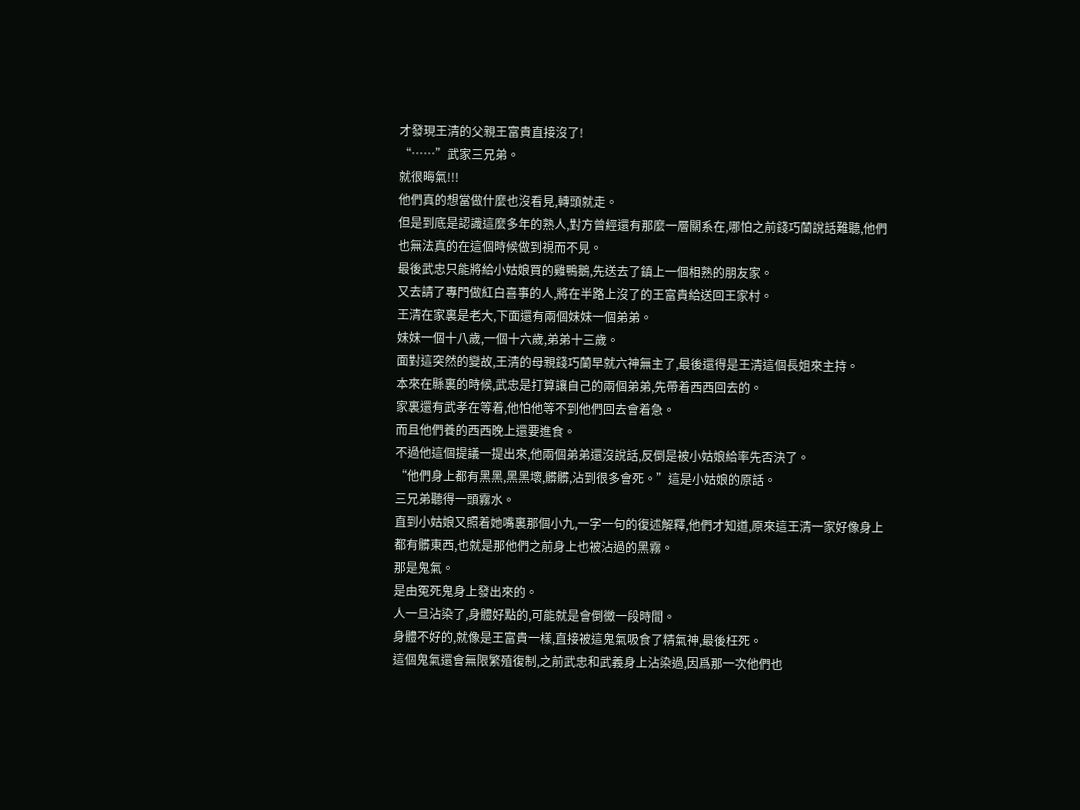才發現王清的父親王富貴直接沒了!
“……”武家三兄弟。
就很晦氣!!!
他們真的想當做什麼也沒看見,轉頭就走。
但是到底是認識這麼多年的熟人,對方曾經還有那麼一層關系在,哪怕之前錢巧蘭說話難聽,他們也無法真的在這個時候做到視而不見。
最後武忠只能將給小姑娘買的雞鴨鵝,先送去了鎮上一個相熟的朋友家。
又去請了專門做紅白喜事的人,將在半路上沒了的王富貴給送回王家村。
王清在家裏是老大,下面還有兩個妹妹一個弟弟。
妹妹一個十八歲,一個十六歲,弟弟十三歲。
面對這突然的變故,王清的母親錢巧蘭早就六神無主了,最後還得是王清這個長姐來主持。
本來在縣裏的時候,武忠是打算讓自己的兩個弟弟,先帶着西西回去的。
家裏還有武孝在等着,他怕他等不到他們回去會着急。
而且他們養的西西晚上還要進食。
不過他這個提議一提出來,他兩個弟弟還沒說話,反倒是被小姑娘給率先否決了。
“他們身上都有黑黑,黑黑壞,髒髒,沾到很多會死。”這是小姑娘的原話。
三兄弟聽得一頭霧水。
直到小姑娘又照着她嘴裏那個小九,一字一句的復述解釋,他們才知道,原來這王清一家好像身上都有髒東西,也就是那他們之前身上也被沾過的黑霧。
那是鬼氣。
是由冤死鬼身上發出來的。
人一旦沾染了,身體好點的,可能就是會倒黴一段時間。
身體不好的,就像是王富貴一樣,直接被這鬼氣吸食了精氣神,最後枉死。
這個鬼氣還會無限繁殖復制,之前武忠和武義身上沾染過,因爲那一次他們也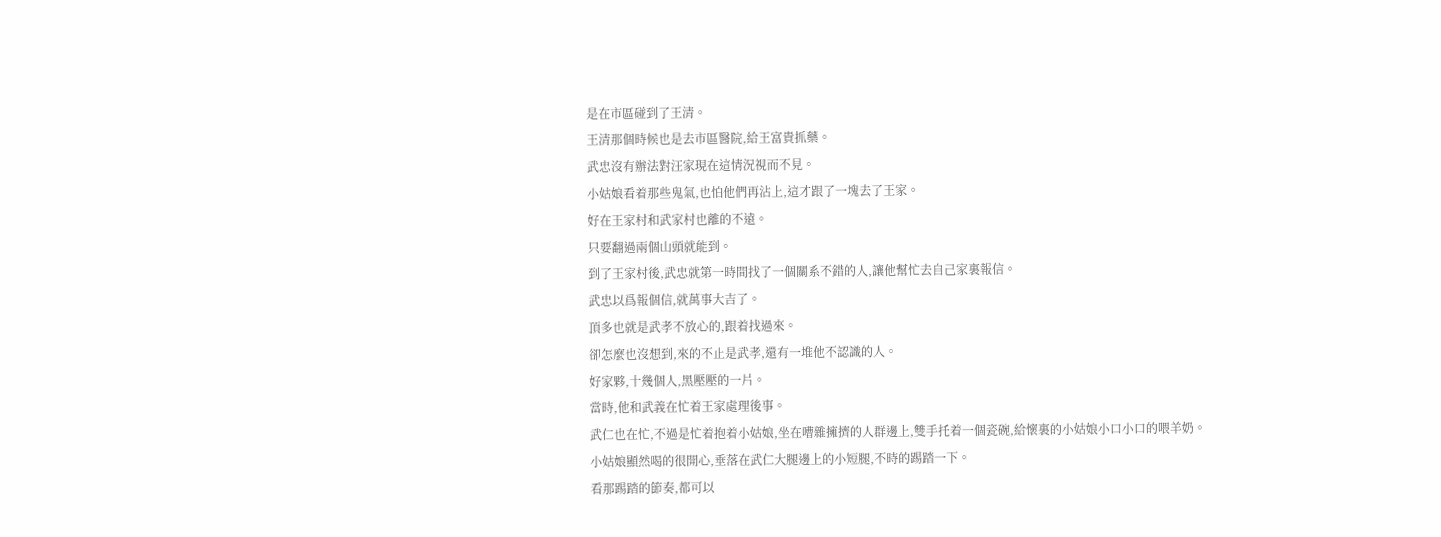是在市區碰到了王清。
王清那個時候也是去市區醫院,給王富貴抓藥。
武忠沒有辦法對汪家現在這情況視而不見。
小姑娘看着那些鬼氣,也怕他們再沾上,這才跟了一塊去了王家。
好在王家村和武家村也離的不遠。
只要翻過兩個山頭就能到。
到了王家村後,武忠就第一時間找了一個關系不錯的人,讓他幫忙去自己家裏報信。
武忠以爲報個信,就萬事大吉了。
頂多也就是武孝不放心的,跟着找過來。
卻怎麼也沒想到,來的不止是武孝,還有一堆他不認識的人。
好家夥,十幾個人,黑壓壓的一片。
當時,他和武義在忙着王家處理後事。
武仁也在忙,不過是忙着抱着小姑娘,坐在嘈雜擁擠的人群邊上,雙手托着一個瓷碗,給懷裏的小姑娘小口小口的喂羊奶。
小姑娘顯然喝的很開心,垂落在武仁大腿邊上的小短腿,不時的踢踏一下。
看那踢踏的節奏,都可以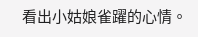看出小姑娘雀躍的心情。